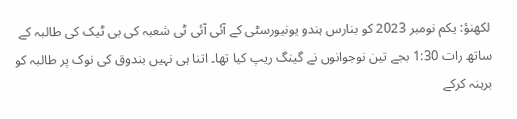لکھنؤ: یکم نومبر 2023 کو بنارس ہندو یونیورسٹی کے آئی آئی ٹی شعبہ کی بی ٹیک کی طالبہ کے ساتھ رات 1:30 بجے تین نوجوانوں نے گینگ ریپ کیا تھا۔ اتنا ہی نہیں بندوق کی نوک پر طالبہ کو برہنہ کرکے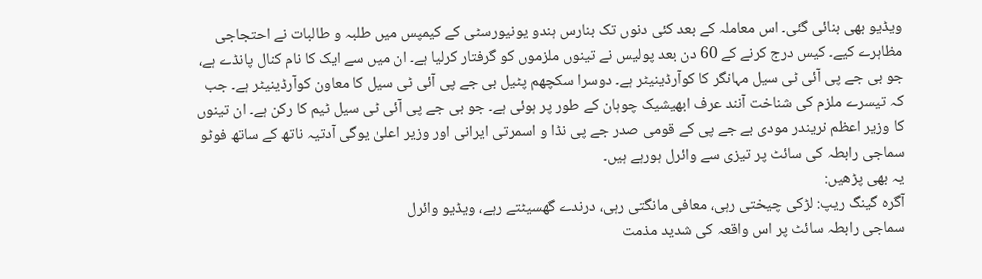ویڈیو بھی بنائی گئی۔ اس معاملہ کے بعد کئی دنوں تک بنارس ہندو یونیورسٹی کے کیمپس میں طلبہ و طالبات نے احتجاجی مظاہرے کیے۔ کیس درج کرنے کے 60 دن بعد پولیس نے تینوں ملزموں کو گرفتار کرلیا ہے۔ ان میں سے ایک کا نام کنال پانڈے ہے، جو بی جے پی آئی ٹی سیل مہانگر کا کوآرڈینیٹر ہے۔ دوسرا سکچھم پٹیل بی جے پی آئی ٹی سیل کا معاون کوآرڈینیٹر ہے۔ جب کہ تیسرے ملزم کی شناخت آنند عرف ابھیشیک چوہان کے طور پر ہوئی ہے۔ جو بی جے پی آئی ٹی سیل ٹیم کا رکن ہے۔ ان تینوں کا وزیر اعظم نریندر مودی بے جے پی کے قومی صدر جے پی نڈا و اسمرتی ایرانی اور وزیر اعلیٰ یوگی آدتیہ ناتھ کے ساتھ فوٹو سماجی رابطہ کی سائٹ پر تیزی سے وائرل ہورہے ہیں۔
یہ بھی پڑھیں:
آگرہ گینگ ریپ: لڑکی چیختی رہی، معافی مانگتی رہی، درندے گھسیٹتے رہے، ویڈیو وائرل
سماجی رابطہ سائٹ پر اس واقعہ کی شدید مذمت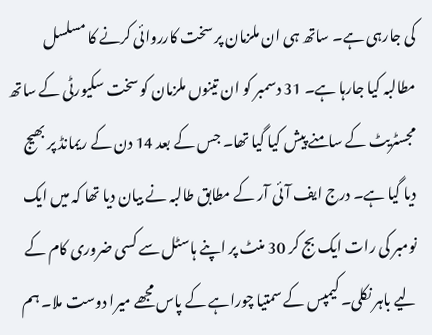کی جارہی ہے۔ ساتھ ہی ان ملزمان پر سخت کارروائی کرنے کا مسلسل مطالبہ کیا جارہا ہے۔ 31 دسمبر کو ان تینوں ملزمان کو سخت سکیورٹی کے ساتھ مجسٹریٹ کے سامنے پیش کیا گیا تھا۔ جس کے بعد 14 دن کے ریمانڈ پر بھیج دیا گیا ہے۔ درج ایف آئی آر کے مطابق طالبہ نے بیان دیا تھا کہ میں ایک نومبر کی رات ایک بج کر 30 منٹ پر اپنے ہاسٹل سے کسی ضروری کام کے لیے باہر نکلی۔ کیمپس کے سمتیا چوراہے کے پاس مجھے میرا دوست ملا۔ ہم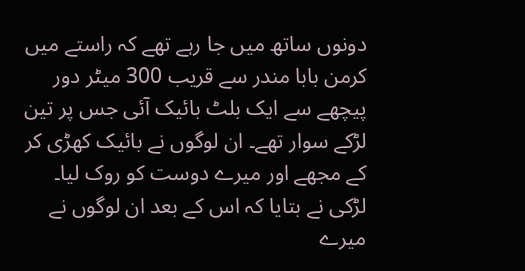دونوں ساتھ میں جا رہے تھے کہ راستے میں کرمن بابا مندر سے قریب 300 میٹر دور پیچھے سے ایک بلٹ بائیک آئی جس پر تین لڑکے سوار تھے۔ ان لوگوں نے بائیک کھڑی کر کے مجھے اور میرے دوست کو روک لیا۔
لڑکی نے بتایا کہ اس کے بعد ان لوگوں نے میرے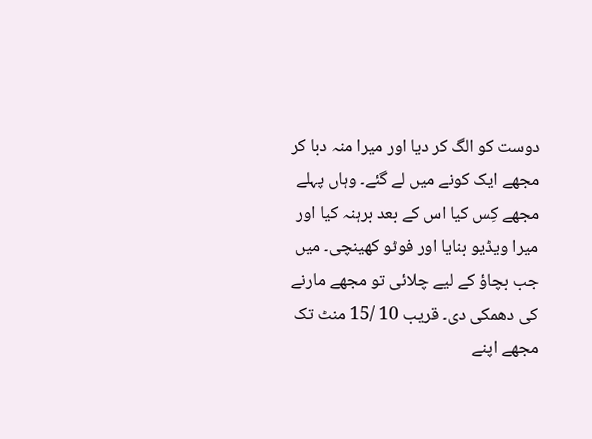دوست کو الگ کر دیا اور میرا منہ دبا کر مجھے ایک کونے میں لے گئے۔ وہاں پہلے مجھے کِس کیا اس کے بعد برہنہ کیا اور میرا ویڈیو بنایا اور فوٹو کھینچی۔ میں جب بچاؤ کے لیے چلائی تو مجھے مارنے کی دھمکی دی۔ قریب 10 /15 منٹ تک مجھے اپنے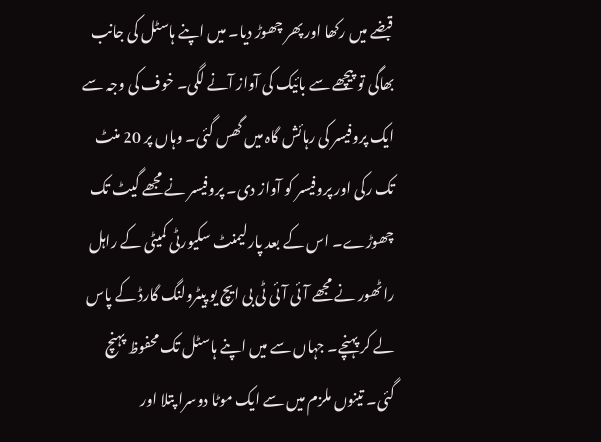قبضے میں رکھا اور پھر چھوڑ دیا۔ میں اپنے ہاسٹل کی جانب بھاگی تو پیچھے سے بائیک کی آواز آنے لگی۔ خوف کی وجہ سے ایک پروفیسر کی رہائش گاہ میں گھس گئی۔ وہاں پر 20 منٹ تک رکی اور پروفیسر کو آواز دی۔ پروفیسر نے مجھے گیٹ تک چھوڑے۔ اس کے بعد پارلیمنٹ سکیورٹی کمیٹی کے راہل راٹھور نے مجھے آئی آئی ٹی بی ایچ یو پیٹرولنگ گارڈ کے پاس لے کر پہنچے۔ جہاں سے میں اپنے ہاسٹل تک محفوظ پہنچ گئی۔ تینوں ملزم میں سے ایک موٹا دوسرا پتلا اور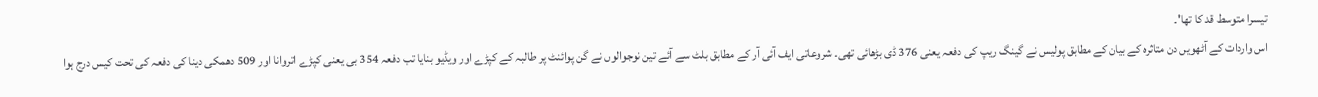تیسرا متوسط قد کا تھا'۔
اس واردات کے آٹھویں دن متاثرہ کے بیان کے مطابق پولیس نے گینگ ریپ کی دفعہ یعنی 376 ڈی بڑھائی تھی۔ شروعاتی ایف آئی آر کے مطابق بلٹ سے آئے تین نوجوالوں نے گن پوائنٹ پر طالبہ کے کپڑے اور ویڈیو بنایا تب دفعہ 354 بی یعنی کپڑے اتروانا اور 509 دھمکی دینا کی دفعہ کی تحت کیس درج ہوا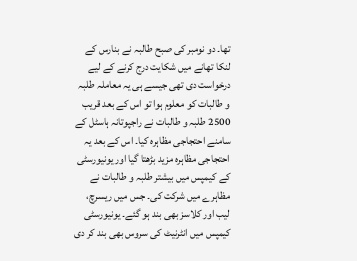تھا۔ دو نومبر کی صبح طالبہ نے بنارس کے لنکا تھانے میں شکایت درج کرنے کے لیے درخواست دی تھی جیسے ہی یہ معاملہ طلبہ و طالبات کو معلوم ہوا تو اس کے بعد قریب 2500 طلبہ و طالبات نے راجپوتانہ ہاسٹل کے سامنے احتجاجی مظاہرہ کیا۔ اس کے بعد یہ احتجاجی مظاہرہ مزید بڑھتا گیا اور یونیورسٹی کے کیمپس میں بیشتر طلبہ و طالبات نے مظاہرے میں شرکت کی۔ جس میں ریسرچ، لیب اور کلاسز بھی بند ہو گئے۔ یونیورسٹی کیمپس میں انٹرنیٹ کی سروس بھی بند کر دی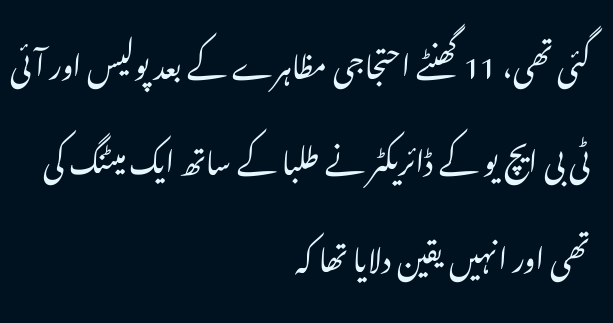گئی تھی، 11 گھنٹے احتجاجی مظاہرے کے بعد پولیس اور آئی ٹی بی ایچ یو کے ڈائریکٹر نے طلبا کے ساتھ ایک میٹنگ کی تھی اور انہیں یقین دلایا تھا کہ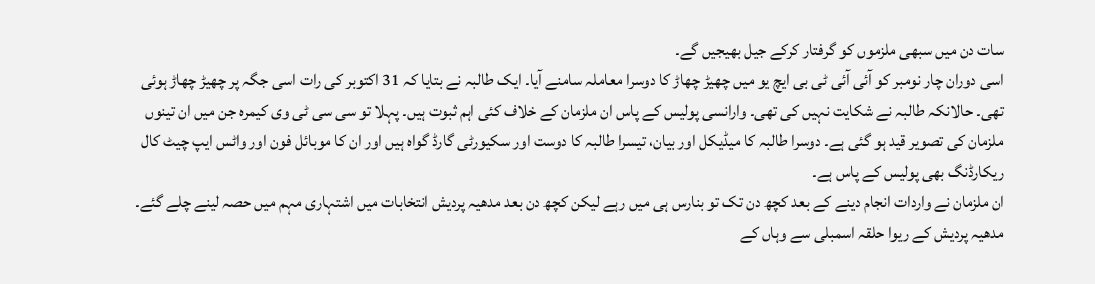سات دن میں سبھی ملزموں کو گرفتار کرکے جیل بھیجیں گے۔
اسی دوران چار نومبر کو آئی آئی ٹی بی ایچ یو میں چھیڑ چھاڑ کا دوسرا معاملہ سامنے آیا۔ ایک طالبہ نے بتایا کہ 31 اکتوبر کی رات اسی جگہ پر چھیڑ چھاڑ ہوئی تھی۔ حالانکہ طالبہ نے شکایت نہیں کی تھی۔ وارانسی پولیس کے پاس ان ملزمان کے خلاف کئی اہم ثبوت ہیں۔ پہلا تو سی سی ٹی وی کیمرہ جن میں ان تینوں ملزمان کی تصویر قید ہو گئی ہے۔ دوسرا طالبہ کا میڈیکل اور بیان، تیسرا طالبہ کا دوست اور سکیورٹی گارڈ گواہ ہیں اور ان کا موبائل فون اور واٹس ایپ چیٹ کال ریکارڈنگ بھی پولیس کے پاس ہے۔
ان ملزمان نے واردات انجام دینے کے بعد کچھ دن تک تو بنارس ہی میں رہے لیکن کچھ دن بعد مدھیہ پردیش انتخابات میں اشتہاری مہم میں حصہ لینے چلے گئے۔ مدھیہ پردیش کے ریوا حلقہ اسمبلی سے وہاں کے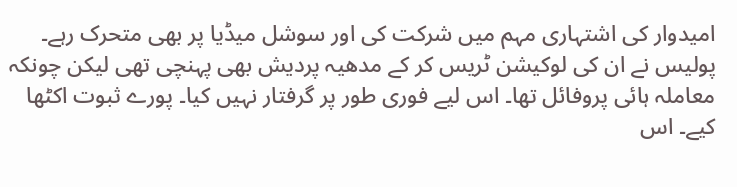امیدوار کی اشتہاری مہم میں شرکت کی اور سوشل میڈیا پر بھی متحرک رہے۔ پولیس نے ان کی لوکیشن ٹریس کر کے مدھیہ پردیش بھی پہنچی تھی لیکن چونکہ معاملہ ہائی پروفائل تھا۔ اس لیے فوری طور پر گرفتار نہیں کیا۔ پورے ثبوت اکٹھا کیے۔ اس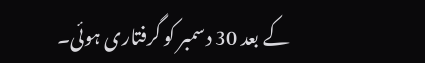کے بعد 30 دسمبر کو گرفتاری ہوئی۔